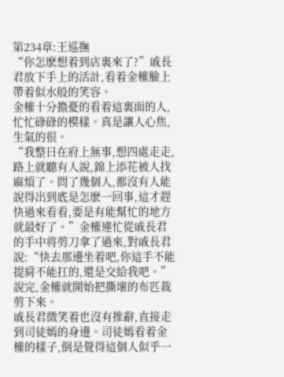第234章:王巡撫
“你怎麽想着到店裏來了?”戚長君放下手上的活計,看着金權臉上帶着似水般的笑容。
金權十分擔憂的看着這裏面的人,忙忙碌碌的模樣。真是讓人心焦,生氣的很。
“我整日在府上無事,想四處走走,路上就聽有人說,錦上添花被人找麻煩了。問了幾個人,都沒有人能說得出到底是怎麽一回事,這才趕快過來看看,要是有能幫忙的地方就最好了。”金權連忙從戚長君的手中将剪刀拿了過來,對戚長君說:“快去那邊坐着吧,你這手不能提肩不能扛的,還是交給我吧。”
說完,金權就開始把撕壞的布匹裁剪下來。
戚長君微笑着也沒有推辭,直接走到司徒嫣的身邊。司徒嫣看着金權的樣子,倒是覺得這個人似乎一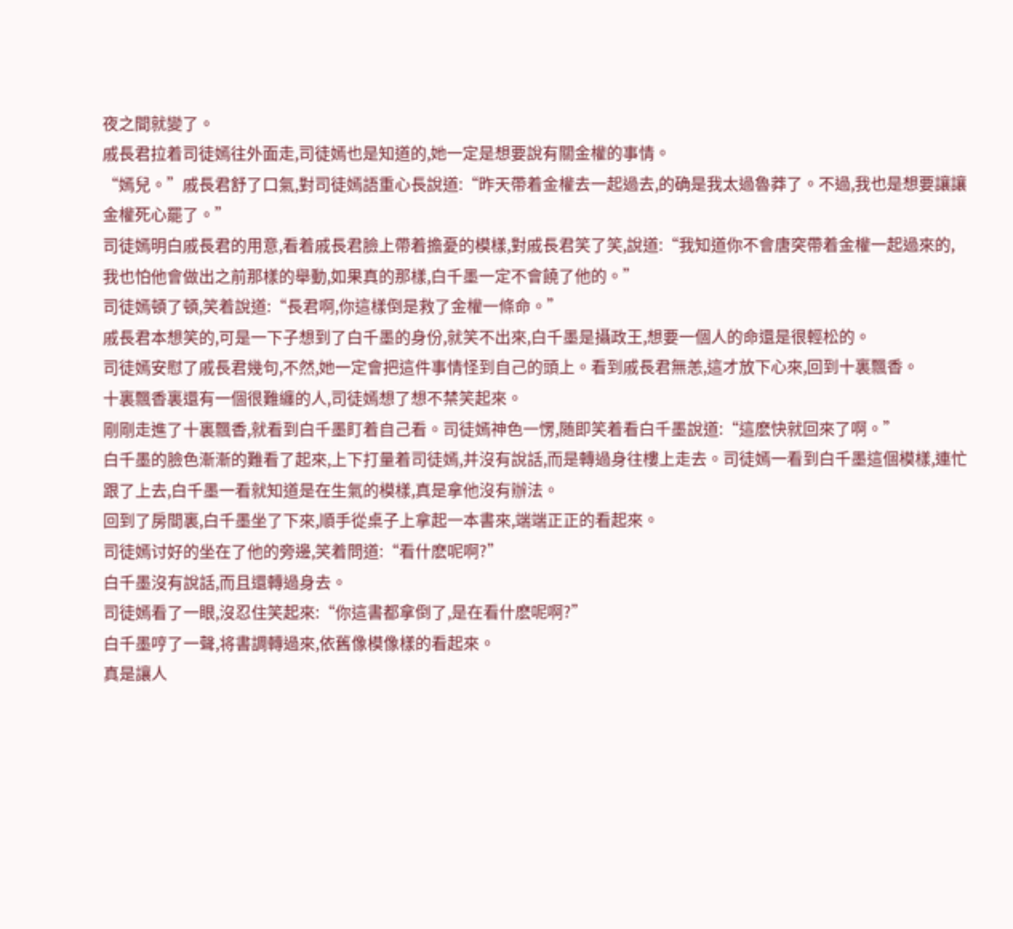夜之間就變了。
戚長君拉着司徒嫣往外面走,司徒嫣也是知道的,她一定是想要說有關金權的事情。
“嫣兒。”戚長君舒了口氣,對司徒嫣語重心長說道:“昨天帶着金權去一起過去,的确是我太過魯莽了。不過,我也是想要讓讓金權死心罷了。”
司徒嫣明白戚長君的用意,看着戚長君臉上帶着擔憂的模樣,對戚長君笑了笑,說道:“我知道你不會唐突帶着金權一起過來的,我也怕他會做出之前那樣的舉動,如果真的那樣,白千墨一定不會饒了他的。”
司徒嫣頓了頓,笑着說道:“長君啊,你這樣倒是救了金權一條命。”
戚長君本想笑的,可是一下子想到了白千墨的身份,就笑不出來,白千墨是攝政王,想要一個人的命還是很輕松的。
司徒嫣安慰了戚長君幾句,不然,她一定會把這件事情怪到自己的頭上。看到戚長君無恙,這才放下心來,回到十裏飄香。
十裏飄香裏還有一個很難纏的人,司徒嫣想了想不禁笑起來。
剛剛走進了十裏飄香,就看到白千墨盯着自己看。司徒嫣神色一愣,随即笑着看白千墨說道:“這麽快就回來了啊。”
白千墨的臉色漸漸的難看了起來,上下打量着司徒嫣,并沒有說話,而是轉過身往樓上走去。司徒嫣一看到白千墨這個模樣,連忙跟了上去,白千墨一看就知道是在生氣的模樣,真是拿他沒有辦法。
回到了房間裏,白千墨坐了下來,順手從桌子上拿起一本書來,端端正正的看起來。
司徒嫣讨好的坐在了他的旁邊,笑着問道:“看什麽呢啊?”
白千墨沒有說話,而且還轉過身去。
司徒嫣看了一眼,沒忍住笑起來:“你這書都拿倒了,是在看什麽呢啊?”
白千墨哼了一聲,将書調轉過來,依舊像模像樣的看起來。
真是讓人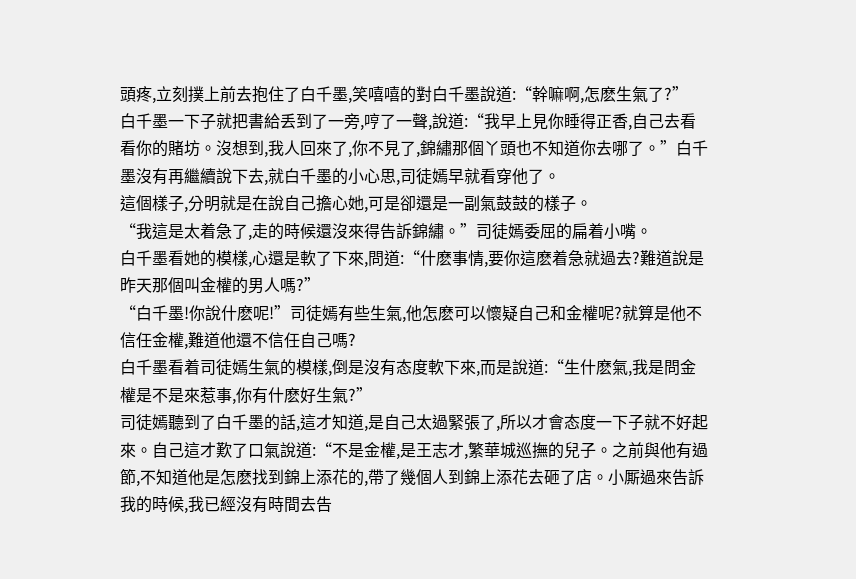頭疼,立刻撲上前去抱住了白千墨,笑嘻嘻的對白千墨說道:“幹嘛啊,怎麽生氣了?”
白千墨一下子就把書給丢到了一旁,哼了一聲,說道:“我早上見你睡得正香,自己去看看你的賭坊。沒想到,我人回來了,你不見了,錦繡那個丫頭也不知道你去哪了。”白千墨沒有再繼續說下去,就白千墨的小心思,司徒嫣早就看穿他了。
這個樣子,分明就是在說自己擔心她,可是卻還是一副氣鼓鼓的樣子。
“我這是太着急了,走的時候還沒來得告訴錦繡。”司徒嫣委屈的扁着小嘴。
白千墨看她的模樣,心還是軟了下來,問道:“什麽事情,要你這麽着急就過去?難道說是昨天那個叫金權的男人嗎?”
“白千墨!你說什麽呢!”司徒嫣有些生氣,他怎麽可以懷疑自己和金權呢?就算是他不信任金權,難道他還不信任自己嗎?
白千墨看着司徒嫣生氣的模樣,倒是沒有态度軟下來,而是說道:“生什麽氣,我是問金權是不是來惹事,你有什麽好生氣?”
司徒嫣聽到了白千墨的話,這才知道,是自己太過緊張了,所以才會态度一下子就不好起來。自己這才歎了口氣說道:“不是金權,是王志才,繁華城巡撫的兒子。之前與他有過節,不知道他是怎麽找到錦上添花的,帶了幾個人到錦上添花去砸了店。小厮過來告訴我的時候,我已經沒有時間去告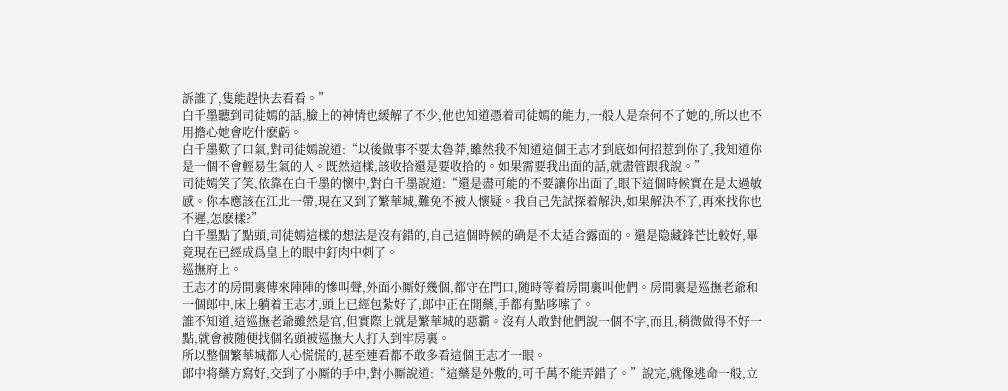訴誰了,隻能趕快去看看。”
白千墨聽到司徒嫣的話,臉上的神情也緩解了不少,他也知道憑着司徒嫣的能力,一般人是奈何不了她的,所以也不用擔心她會吃什麽虧。
白千墨歎了口氣,對司徒嫣說道:“以後做事不要太魯莽,雖然我不知道這個王志才到底如何招惹到你了,我知道你是一個不會輕易生氣的人。既然這樣,該收拾還是要收拾的。如果需要我出面的話,就盡管跟我說。”
司徒嫣笑了笑,依靠在白千墨的懷中,對白千墨說道:“還是盡可能的不要讓你出面了,眼下這個時候實在是太過敏感。你本應該在江北一帶,現在又到了繁華城,難免不被人懷疑。我自己先試探着解決,如果解決不了,再來找你也不遲,怎麽樣?”
白千墨點了點頭,司徒嫣這樣的想法是沒有錯的,自己這個時候的确是不太适合露面的。還是隐藏鋒芒比較好,畢竟現在已經成爲皇上的眼中釘肉中刺了。
巡撫府上。
王志才的房間裏傳來陣陣的慘叫聲,外面小厮好幾個,都守在門口,随時等着房間裏叫他們。房間裏是巡撫老爺和一個郎中,床上躺着王志才,頭上已經包紮好了,郎中正在開藥,手都有點哆嗦了。
誰不知道,這巡撫老爺雖然是官,但實際上就是繁華城的惡霸。沒有人敢對他們說一個不字,而且,稍微做得不好一點,就會被随便找個名頭被巡撫大人打入到牢房裏。
所以整個繁華城都人心慌慌的,甚至連看都不敢多看這個王志才一眼。
郎中将藥方寫好,交到了小厮的手中,對小厮說道:“這藥是外敷的,可千萬不能弄錯了。”說完,就像逃命一般,立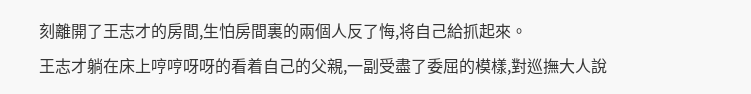刻離開了王志才的房間,生怕房間裏的兩個人反了悔,将自己給抓起來。
王志才躺在床上哼哼呀呀的看着自己的父親,一副受盡了委屈的模樣,對巡撫大人說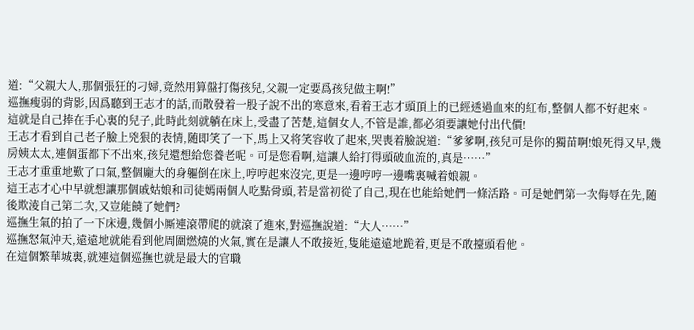道:“父親大人,那個張狂的刁婦,竟然用算盤打傷孩兒,父親一定要爲孩兒做主啊!”
巡撫瘦弱的背影,因爲聽到王志才的話,而散發着一股子說不出的寒意來,看着王志才頭頂上的已經透過血來的紅布,整個人都不好起來。
這就是自己捧在手心裏的兒子,此時此刻就躺在床上,受盡了苦楚,這個女人,不管是誰,都必須要讓她付出代價!
王志才看到自己老子臉上兇狠的表情,随即笑了一下,馬上又将笑容收了起來,哭喪着臉說道:“爹爹啊,孩兒可是你的獨苗啊!娘死得又早,幾房姨太太,連個蛋都下不出來,孩兒還想給您養老呢。可是您看啊,這讓人給打得頭破血流的,真是……”
王志才重重地歎了口氣,整個龐大的身軀倒在床上,哼哼起來沒完,更是一邊哼哼一邊嘴裏喊着娘親。
這王志才心中早就想讓那個戚姑娘和司徒嫣兩個人吃點骨頭,若是當初從了自己,現在也能給她們一條活路。可是她們第一次侮辱在先,随後欺淩自己第二次,又豈能饒了她們?
巡撫生氣的拍了一下床邊,幾個小厮連滾帶爬的就滾了進來,對巡撫說道:“大人……”
巡撫怒氣沖天,遠遠地就能看到他周圍燃燒的火氣,實在是讓人不敢接近,隻能遠遠地跪着,更是不敢擡頭看他。
在這個繁華城裏,就連這個巡撫也就是最大的官職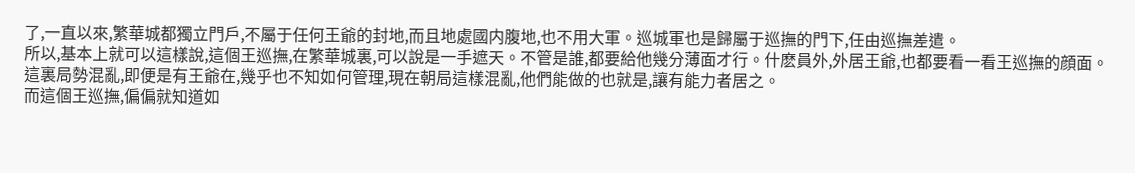了,一直以來,繁華城都獨立門戶,不屬于任何王爺的封地,而且地處國内腹地,也不用大軍。巡城軍也是歸屬于巡撫的門下,任由巡撫差遣。
所以,基本上就可以這樣說,這個王巡撫,在繁華城裏,可以說是一手遮天。不管是誰,都要給他幾分薄面才行。什麽員外,外居王爺,也都要看一看王巡撫的顔面。
這裏局勢混亂,即便是有王爺在,幾乎也不知如何管理,現在朝局這樣混亂,他們能做的也就是,讓有能力者居之。
而這個王巡撫,偏偏就知道如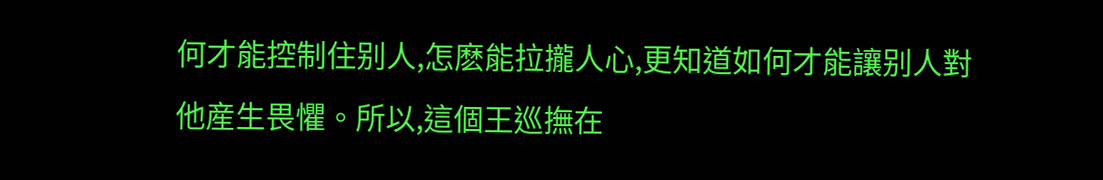何才能控制住别人,怎麽能拉攏人心,更知道如何才能讓别人對他産生畏懼。所以,這個王巡撫在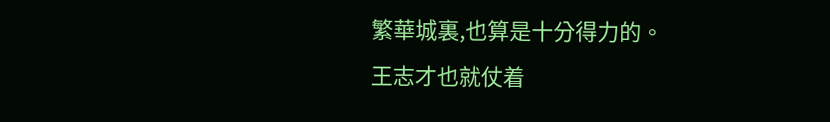繁華城裏,也算是十分得力的。
王志才也就仗着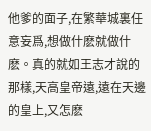他爹的面子,在繁華城裏任意妄爲,想做什麽就做什麽。真的就如王志才說的那樣,天高皇帝遠,遠在天邊的皇上,又怎麽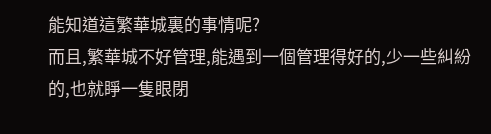能知道這繁華城裏的事情呢?
而且,繁華城不好管理,能遇到一個管理得好的,少一些糾紛的,也就睜一隻眼閉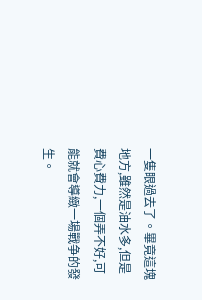一隻眼過去了。畢竟這塊地方,雖然是油水多,但是費心費力,一個弄不好,可能就會導緻一場戰争的發生。